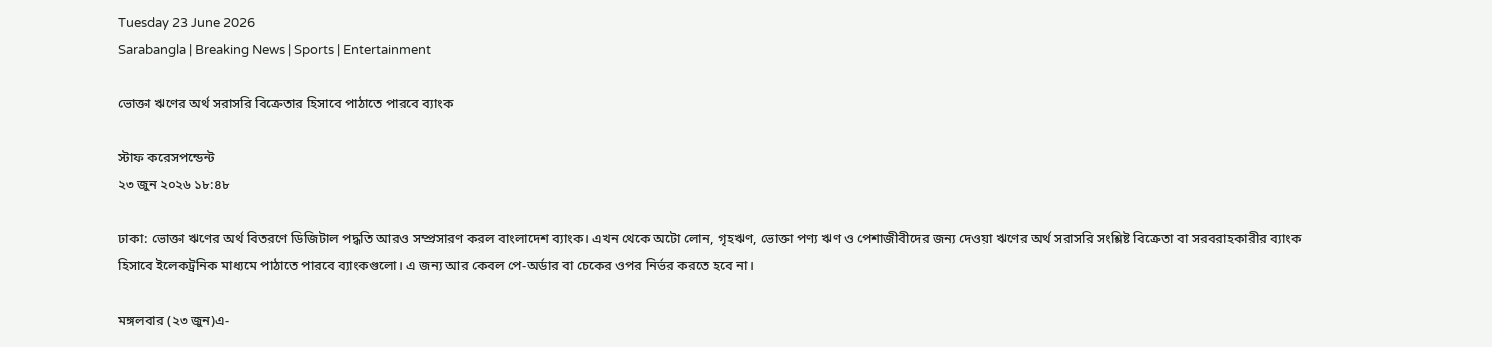Tuesday 23 June 2026
Sarabangla | Breaking News | Sports | Entertainment

ভোক্তা ঋণের অর্থ সরাসরি বিক্রেতার হিসাবে পাঠাতে পারবে ব্যাংক

স্টাফ করেসপন্ডেন্ট
২৩ জুন ২০২৬ ১৮:৪৮

ঢাকা: ভোক্তা ঋণের অর্থ বিতরণে ডিজিটাল পদ্ধতি আরও সম্প্রসারণ করল বাংলাদেশ ব্যাংক। এখন থেকে অটো লোন, গৃহঋণ, ভোক্তা পণ্য ঋণ ও পেশাজীবীদের জন্য দেওয়া ঋণের অর্থ সরাসরি সংশ্লিষ্ট বিক্রেতা বা সরবরাহকারীর ব্যাংক হিসাবে ইলেকট্রনিক মাধ্যমে পাঠাতে পারবে ব্যাংকগুলো। এ জন্য আর কেবল পে-অর্ডার বা চেকের ওপর নির্ভর করতে হবে না।

মঙ্গলবার (২৩ জুন)এ-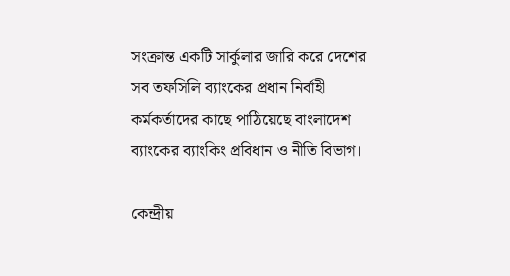সংক্রান্ত একটি সার্কুলার জারি করে দেশের সব তফসিলি ব্যাংকের প্রধান নির্বাহী কর্মকর্তাদের কাছে পাঠিয়েছে বাংলাদেশ ব্যাংকের ব্যাংকিং প্রবিধান ও নীতি বিভাগ।

কেন্দ্রীয়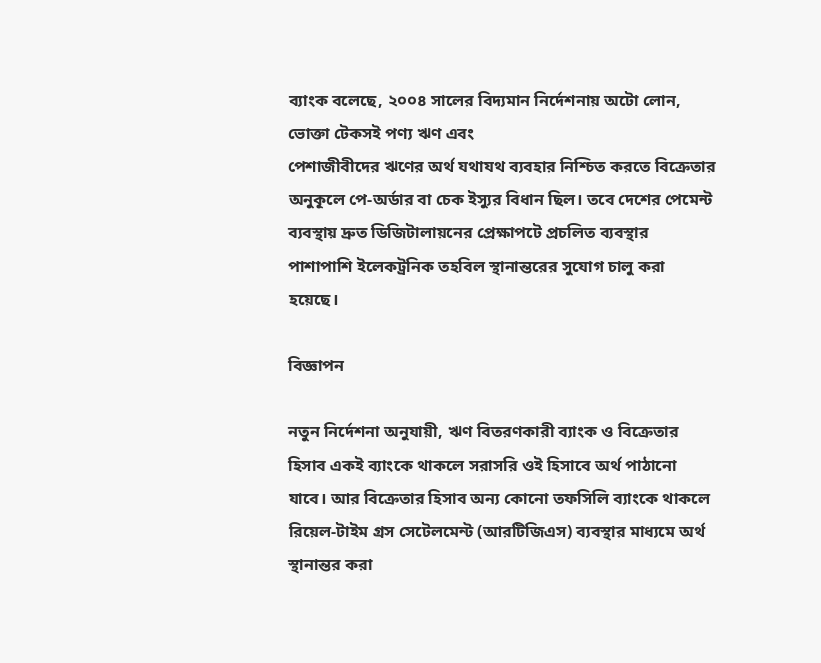ব্যাংক বলেছে, ২০০৪ সালের বিদ্যমান নির্দেশনায় অটো লোন, ভোক্তা টেকসই পণ্য ঋণ এবং
পেশাজীবীদের ঋণের অর্থ যথাযথ ব্যবহার নিশ্চিত করতে বিক্রেতার অনুকূলে পে-অর্ডার বা চেক ইস্যুর বিধান ছিল। তবে দেশের পেমেন্ট ব্যবস্থায় দ্রুত ডিজিটালায়নের প্রেক্ষাপটে প্রচলিত ব্যবস্থার পাশাপাশি ইলেকট্রনিক তহবিল স্থানান্তরের সুযোগ চালু করা হয়েছে।

বিজ্ঞাপন

নতুন নির্দেশনা অনুযায়ী, ঋণ বিতরণকারী ব্যাংক ও বিক্রেতার হিসাব একই ব্যাংকে থাকলে সরাসরি ওই হিসাবে অর্থ পাঠানো যাবে। আর বিক্রেতার হিসাব অন্য কোনো তফসিলি ব্যাংকে থাকলে রিয়েল-টাইম গ্রস সেটেলমেন্ট (আরটিজিএস) ব্যবস্থার মাধ্যমে অর্থ স্থানান্তর করা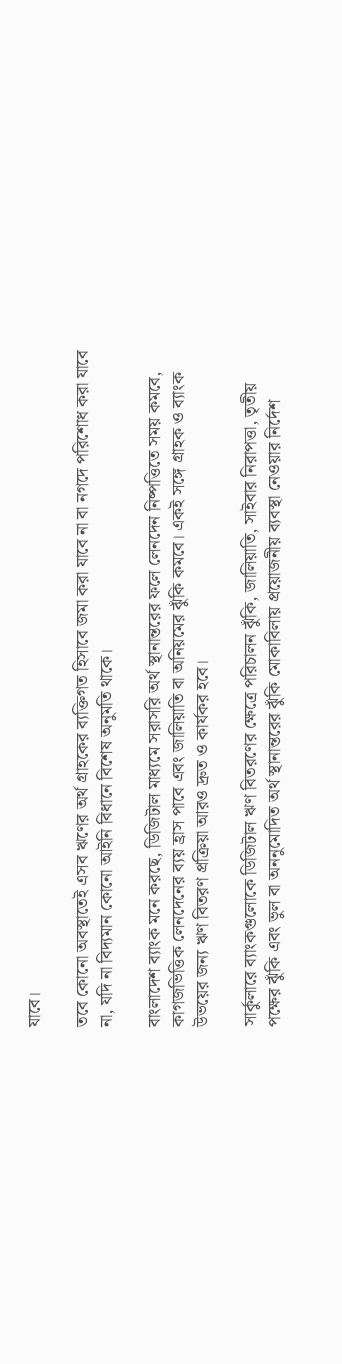যাবে।

তবে কোনো অবস্থাতেই এসব ঋণের অর্থ গ্রাহকের ব্যক্তিগত হিসাবে জমা করা যাবে না বা নগদে পরিশোধ করা যাবে না, যদি না বিদ্যমান কোনো আইনি বিধানে বিশেষ অনুমতি থাকে।

বাংলাদেশ ব্যাংক মনে করছে, ডিজিটাল মাধ্যমে সরাসরি অর্থ স্থানান্তরের ফলে লেনদেন নিষ্পত্তিতে সময় কমবে, কাগজভিত্তিক লেনদেনের ব্যয় হ্রাস পাবে এবং জালিয়াতি বা অনিয়মের ঝুঁকি কমবে। একই সঙ্গে গ্রাহক ও ব্যাংক উভয়ের জন্য ঋণ বিতরণ প্রক্রিয়া আরও দ্রুত ও কার্যকর হবে।

সার্কুলারে ব্যাংকগুলোকে ডিজিটাল ঋণ বিতরণের ক্ষেত্রে পরিচালন ঝুঁকি, জালিয়াতি, সাইবার নিরাপত্তা, তৃতীয় পক্ষের ঝুঁকি এবং ভুল বা অননুমোদিত অর্থ স্থানান্তরের ঝুঁকি মোকাবিলায় প্রয়োজনীয় ব্যবস্থা নেওয়ার নির্দেশ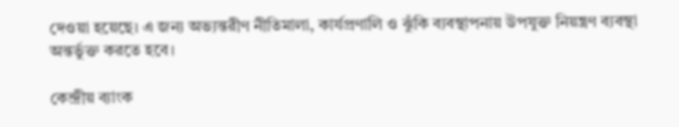দেওয়া হয়েছে। এ জন্য অভ্যন্তরীণ নীতিমালা, কার্যপ্রণালি ও ঝুঁকি ব্যবস্থাপনায় উপযুক্ত নিয়ন্ত্রণ ব্যবস্থা অন্তর্ভুক্ত করতে হবে।

কেন্দ্রীয় ব্যাংক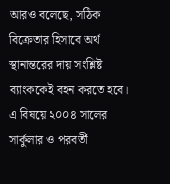আরও বলেছে, সঠিক বিক্রেতার হিসাবে অর্থ স্থানান্তরের দায় সংশ্লিষ্ট ব্যাংককেই বহন করতে হবে। এ বিষয়ে ২০০৪ সালের সার্কুলার ও পরবর্তী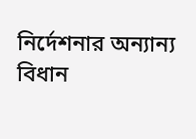নির্দেশনার অন্যান্য বিধান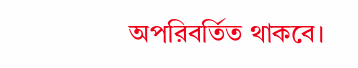অপরিবর্তিত থাকবে।